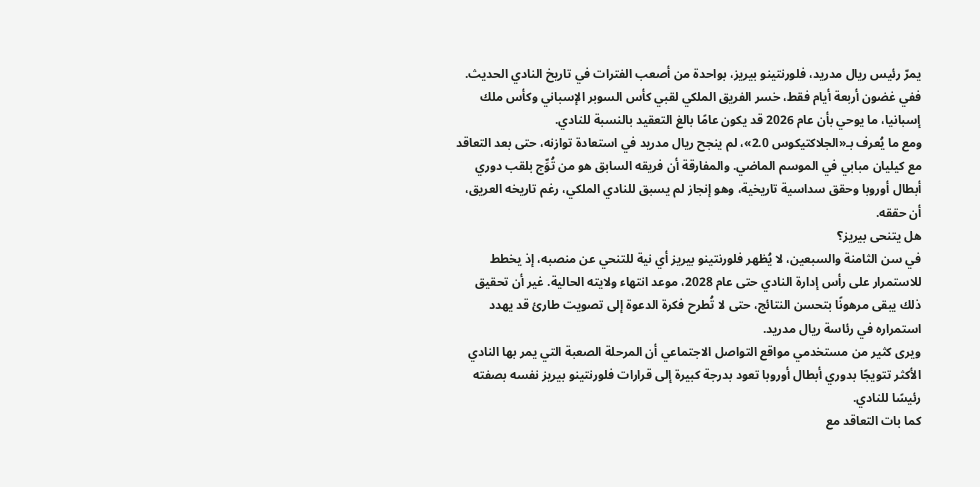يمرّ رئيس ريال مدريد، فلورنتينو بيريز، بواحدة من أصعب الفترات في تاريخ النادي الحديث. ففي غضون أربعة أيام فقط، خسر الفريق الملكي لقبي كأس السوبر الإسباني وكأس ملك إسبانيا، ما يوحي بأن عام 2026 قد يكون عامًا بالغ التعقيد بالنسبة للنادي.
ومع ما يُعرف بـ«الجلاكتيكوس 2.0»، لم ينجح ريال مدريد في استعادة توازنه، حتى بعد التعاقد مع كيليان مبابي في الموسم الماضي. والمفارقة أن فريقه السابق هو من تُوِّج بلقب دوري أبطال أوروبا وحقق سداسية تاريخية، وهو إنجاز لم يسبق للنادي الملكي، رغم تاريخه العريق، أن حققه.
هل يتنحى بيريز؟
في سن الثامنة والسبعين، لا يُظهر فلورنتينو بيريز أي نية للتنحي عن منصبه، إذ يخطط للاستمرار على رأس إدارة النادي حتى عام 2028، موعد انتهاء ولايته الحالية. غير أن تحقيق ذلك يبقى مرهونًا بتحسن النتائج، حتى لا تُطرح فكرة الدعوة إلى تصويت طارئ قد يهدد استمراره في رئاسة ريال مدريد.
ويرى كثير من مستخدمي مواقع التواصل الاجتماعي أن المرحلة الصعبة التي يمر بها النادي الأكثر تتويجًا بدوري أبطال أوروبا تعود بدرجة كبيرة إلى قرارات فلورنتينو بيريز نفسه بصفته رئيسًا للنادي.
كما بات التعاقد مع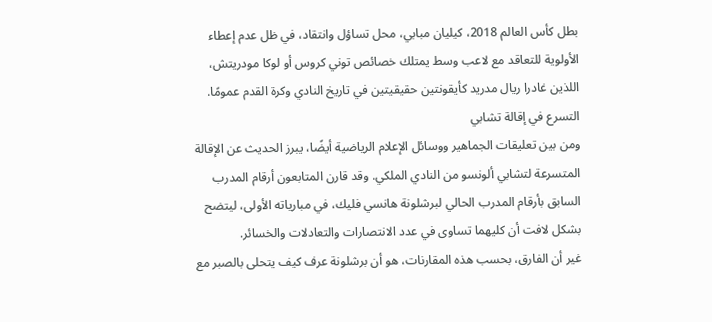بطل كأس العالم 2018، كيليان مبابي، محل تساؤل وانتقاد، في ظل عدم إعطاء الأولوية للتعاقد مع لاعب وسط يمتلك خصائص توني كروس أو لوكا مودريتش، اللذين غادرا ريال مدريد كأيقونتين حقيقيتين في تاريخ النادي وكرة القدم عمومًا.
التسرع في إقالة تشابي
ومن بين تعليقات الجماهير ووسائل الإعلام الرياضية أيضًا، يبرز الحديث عن الإقالة المتسرعة لتشابي ألونسو من النادي الملكي. وقد قارن المتابعون أرقام المدرب السابق بأرقام المدرب الحالي لبرشلونة هانسي فليك، في مبارياته الأولى، ليتضح بشكل لافت أن كليهما تساوى في عدد الانتصارات والتعادلات والخسائر.
غير أن الفارق، بحسب هذه المقارنات، هو أن برشلونة عرف كيف يتحلى بالصبر مع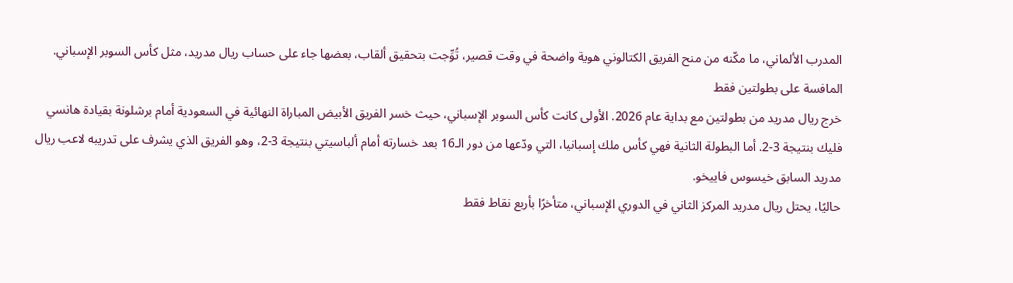المدرب الألماني، ما مكّنه من منح الفريق الكتالوني هوية واضحة في وقت قصير، تُوِّجت بتحقيق ألقاب، بعضها جاء على حساب ريال مدريد، مثل كأس السوبر الإسباني.
المافسة على بطولتين فقط
خرج ريال مدريد من بطولتين مع بداية عام 2026. الأولى كانت كأس السوبر الإسباني، حيث خسر الفريق الأبيض المباراة النهائية في السعودية أمام برشلونة بقيادة هانسي فليك بنتيجة 3-2. أما البطولة الثانية فهي كأس ملك إسبانيا، التي ودّعها من دور الـ16 بعد خسارته أمام ألباسيتي بنتيجة 3-2، وهو الفريق الذي يشرف على تدريبه لاعب ريال مدريد السابق خيسوس فاييخو.
حاليًا، يحتل ريال مدريد المركز الثاني في الدوري الإسباني، متأخرًا بأربع نقاط فقط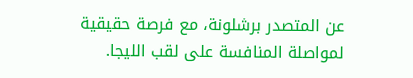عن المتصدر برشلونة، مع فرصة حقيقية لمواصلة المنافسة على لقب الليجا.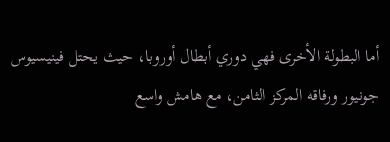أما البطولة الأخرى فهي دوري أبطال أوروبا، حيث يحتل فينيسيوس جونيور ورفاقه المركز الثامن، مع هامش واسع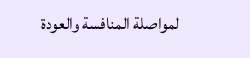لمواصلة المنافسة والعودة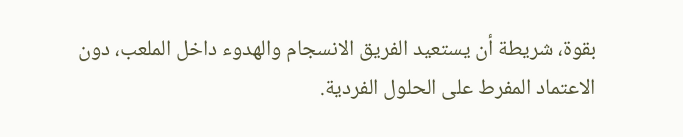بقوة، شريطة أن يستعيد الفريق الانسجام والهدوء داخل الملعب، دون الاعتماد المفرط على الحلول الفردية.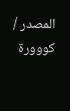المصدر / كووورة